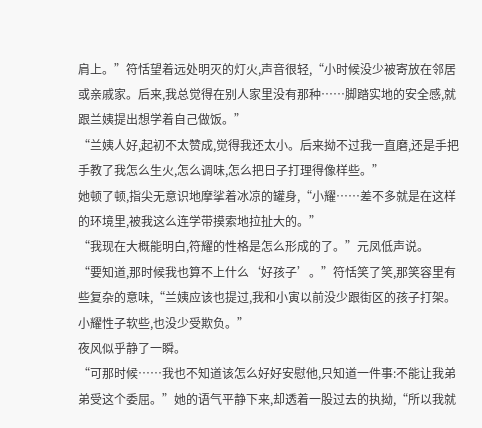肩上。”符恬望着远处明灭的灯火,声音很轻,“小时候没少被寄放在邻居或亲戚家。后来,我总觉得在别人家里没有那种……脚踏实地的安全感,就跟兰姨提出想学着自己做饭。”
“兰姨人好,起初不太赞成,觉得我还太小。后来拗不过我一直磨,还是手把手教了我怎么生火,怎么调味,怎么把日子打理得像样些。”
她顿了顿,指尖无意识地摩挲着冰凉的罐身,“小耀……差不多就是在这样的环境里,被我这么连学带摸索地拉扯大的。”
“我现在大概能明白,符耀的性格是怎么形成的了。”元凤低声说。
“要知道,那时候我也算不上什么‘好孩子’。”符恬笑了笑,那笑容里有些复杂的意味,“兰姨应该也提过,我和小寅以前没少跟街区的孩子打架。小耀性子软些,也没少受欺负。”
夜风似乎静了一瞬。
“可那时候……我也不知道该怎么好好安慰他,只知道一件事:不能让我弟弟受这个委屈。”她的语气平静下来,却透着一股过去的执拗,“所以我就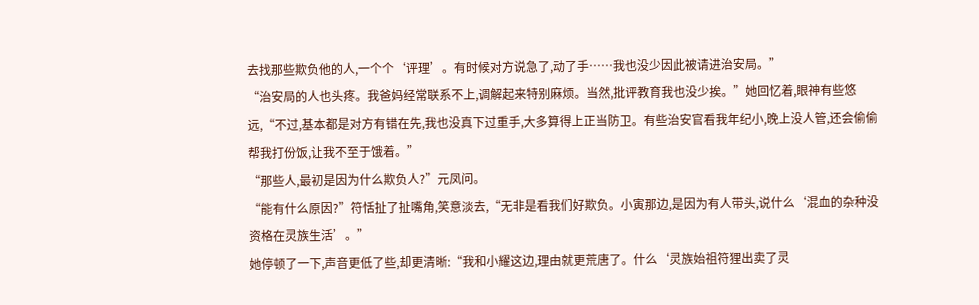去找那些欺负他的人,一个个‘评理’。有时候对方说急了,动了手……我也没少因此被请进治安局。”
“治安局的人也头疼。我爸妈经常联系不上,调解起来特别麻烦。当然,批评教育我也没少挨。”她回忆着,眼神有些悠远,“不过,基本都是对方有错在先,我也没真下过重手,大多算得上正当防卫。有些治安官看我年纪小,晚上没人管,还会偷偷帮我打份饭,让我不至于饿着。”
“那些人,最初是因为什么欺负人?”元凤问。
“能有什么原因?”符恬扯了扯嘴角,笑意淡去,“无非是看我们好欺负。小寅那边,是因为有人带头,说什么‘混血的杂种没资格在灵族生活’。”
她停顿了一下,声音更低了些,却更清晰:“我和小耀这边,理由就更荒唐了。什么‘灵族始祖符狸出卖了灵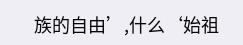族的自由’,什么‘始祖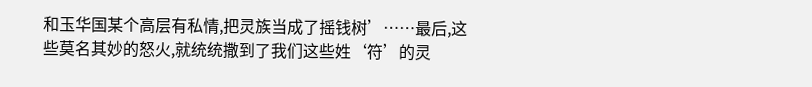和玉华国某个高层有私情,把灵族当成了摇钱树’……最后,这些莫名其妙的怒火,就统统撒到了我们这些姓‘符’的灵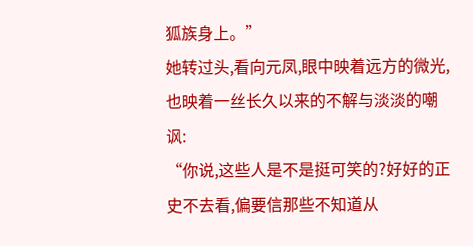狐族身上。”
她转过头,看向元凤,眼中映着远方的微光,也映着一丝长久以来的不解与淡淡的嘲讽:
“你说,这些人是不是挺可笑的?好好的正史不去看,偏要信那些不知道从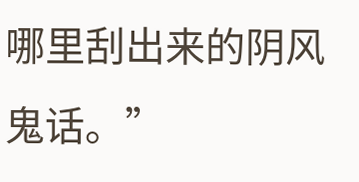哪里刮出来的阴风鬼话。”